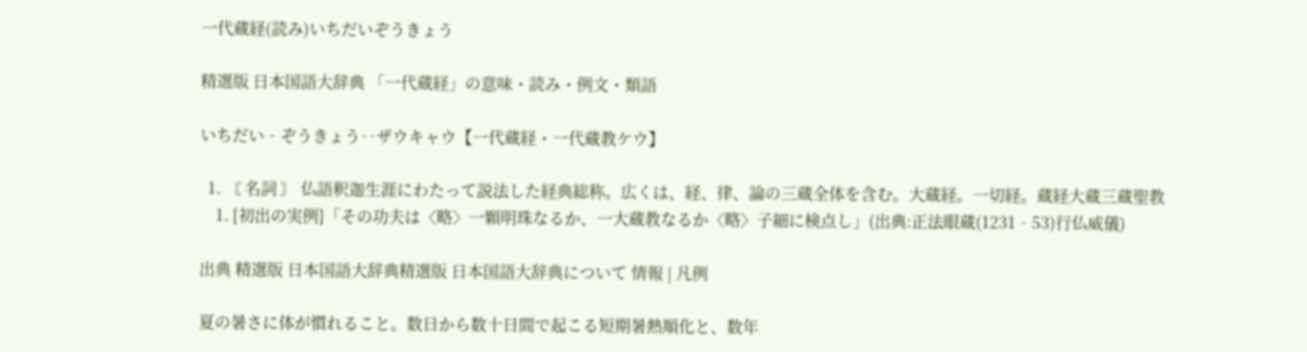一代蔵経(読み)いちだいぞうきょう

精選版 日本国語大辞典 「一代蔵経」の意味・読み・例文・類語

いちだい‐ぞうきょう‥ザウキャウ【一代蔵経・一代蔵教ケウ】

  1. 〘 名詞 〙 仏語釈迦生涯にわたって説法した経典総称。広くは、経、律、論の三蔵全体を含む。大蔵経。一切経。蔵経大蔵三蔵聖教
    1. [初出の実例]「その功夫は〈略〉一顆明珠なるか、一大蔵教なるか〈略〉子細に検点し」(出典:正法眼蔵(1231‐53)行仏威儀)

出典 精選版 日本国語大辞典精選版 日本国語大辞典について 情報 | 凡例

夏の暑さに体が慣れること。数日から数十日間で起こる短期暑熱順化と、数年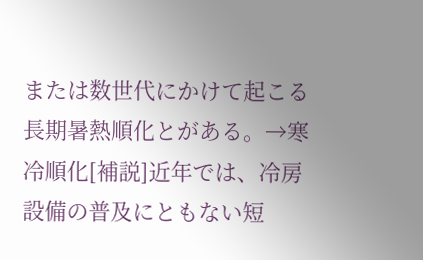または数世代にかけて起こる長期暑熱順化とがある。→寒冷順化[補説]近年では、冷房設備の普及にともない短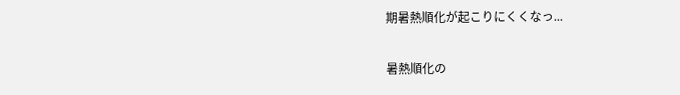期暑熱順化が起こりにくくなっ...

暑熱順化の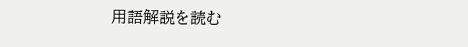用語解説を読む